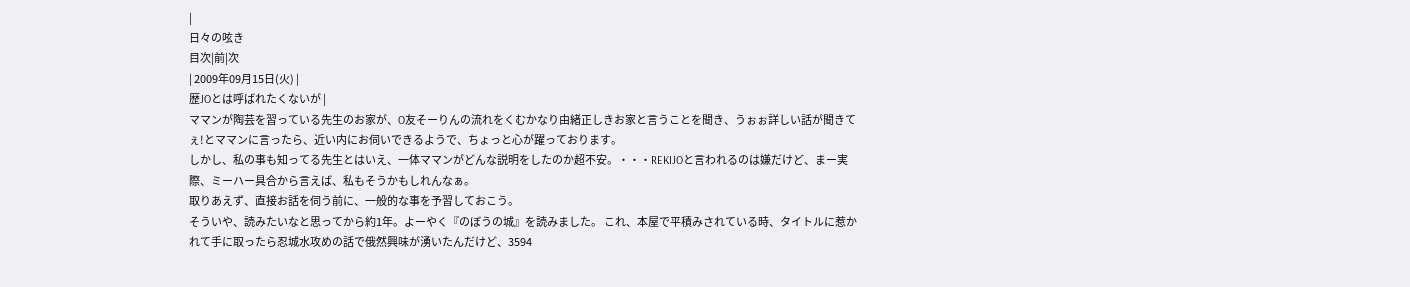|
日々の呟き
目次|前|次
| 2009年09月15日(火) |
歴JOとは呼ばれたくないが |
ママンが陶芸を習っている先生のお家が、O友そーりんの流れをくむかなり由緒正しきお家と言うことを聞き、うぉぉ詳しい話が聞きてぇ!とママンに言ったら、近い内にお伺いできるようで、ちょっと心が躍っております。
しかし、私の事も知ってる先生とはいえ、一体ママンがどんな説明をしたのか超不安。・・・REKIJOと言われるのは嫌だけど、まー実際、ミーハー具合から言えば、私もそうかもしれんなぁ。
取りあえず、直接お話を伺う前に、一般的な事を予習しておこう。
そういや、読みたいなと思ってから約1年。よーやく『のぼうの城』を読みました。 これ、本屋で平積みされている時、タイトルに惹かれて手に取ったら忍城水攻めの話で俄然興味が湧いたんだけど、3594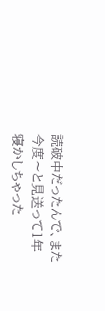読破中だったんで、また今度〜と見送って1年寝かしちゃった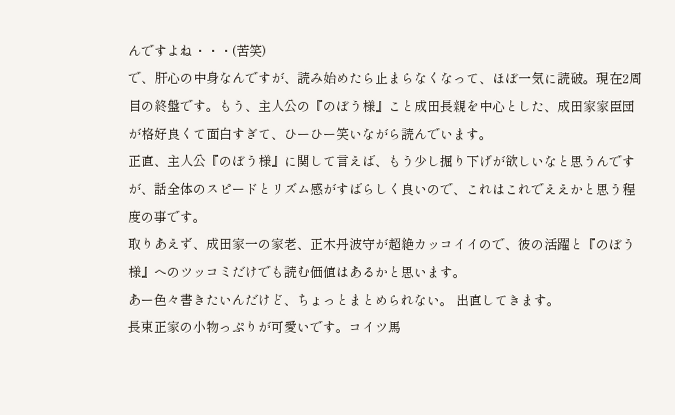んですよね・・・(苦笑)
で、肝心の中身なんですが、読み始めたら止まらなくなって、ほぼ一気に読破。現在2周目の終盤です。もう、主人公の『のぼう様』こと成田長親を中心とした、成田家家臣団が格好良くて面白すぎて、ひーひー笑いながら読んでいます。
正直、主人公『のぼう様』に関して言えば、もう少し掘り下げが欲しいなと思うんですが、話全体のスピードとリズム感がすばらしく良いので、これはこれでええかと思う程度の事です。
取りあえず、成田家一の家老、正木丹波守が超絶カッコイイので、彼の活躍と『のぼう様』へのツッコミだけでも読む価値はあるかと思います。
あー色々書きたいんだけど、ちょっとまとめられない。 出直してきます。
長束正家の小物っぷりが可愛いです。コイツ馬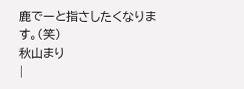鹿でーと指さしたくなります。(笑)
秋山まり
|